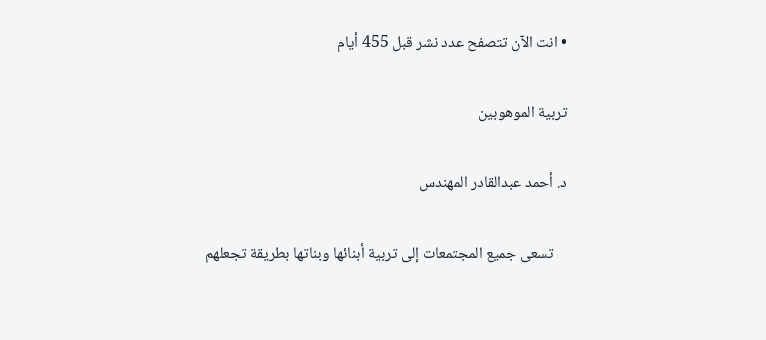• انت الآن تتصفح عدد نشر قبل 455 أيام

تربية الموهوبين

د. أحمد عبدالقادر المهندس

    تسعى جميع المجتمعات إلى تربية أبنائها وبناتها بطريقة تجعلهم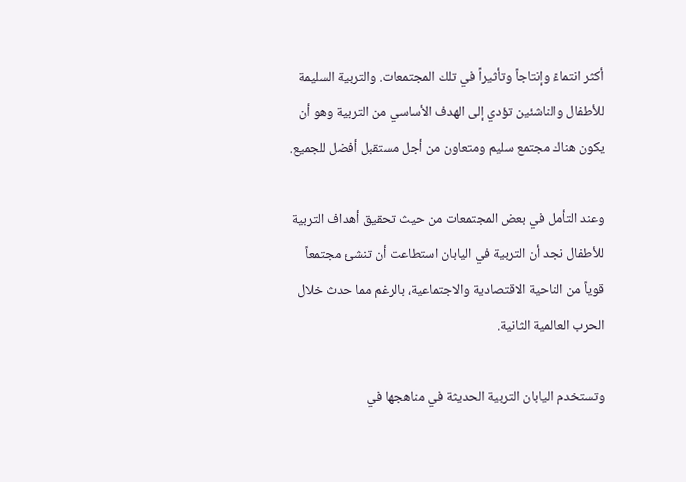أكثر انتماءً وإنتاجاً وتأثيراً في تلك المجتمعات. والتربية السليمة للأطفال والناشئين تؤدي إلى الهدف الأساسي من التربية وهو أن يكون هناك مجتمع سليم ومتعاون من أجل مستقبل أفضل للجميع.

وعند التأمل في بعض المجتمعات من حيث تحقيق أهداف التربية للأطفال نجد أن التربية في اليابان استطاعت أن تنشئ مجتمعاً قوياً من الناحية الاقتصادية والاجتماعية، بالرغم مما حدث خلال الحرب العالمية الثانية.

وتستخدم اليابان التربية الحديثة في مناهجها في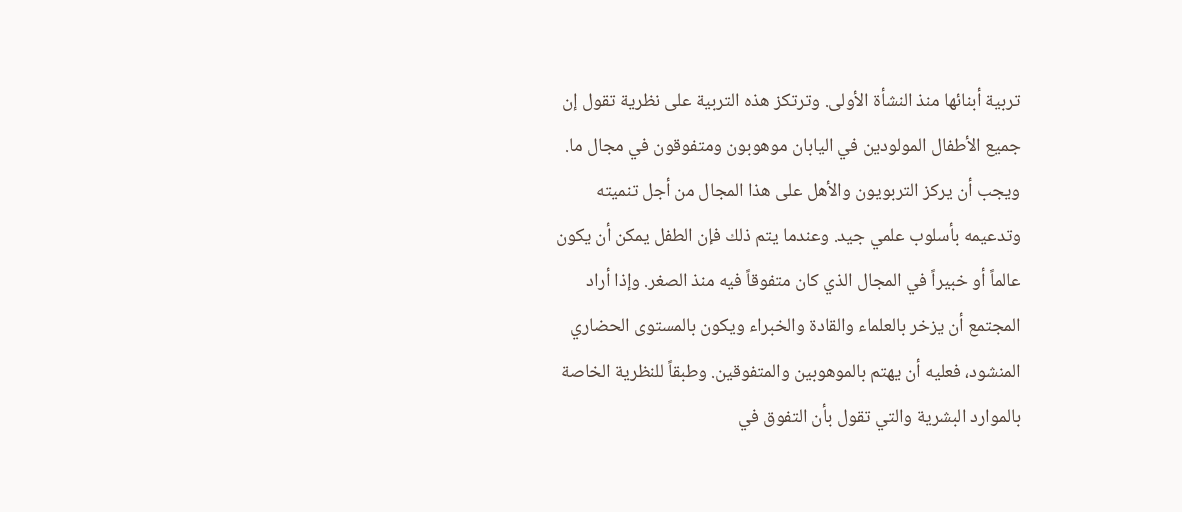تربية أبنائها منذ النشأة الأولى. وترتكز هذه التربية على نظرية تقول إن جميع الأطفال المولودين في اليابان موهوبون ومتفوقون في مجال ما. ويجب أن يركز التربويون والأهل على هذا المجال من أجل تنميته وتدعيمه بأسلوب علمي جيد. وعندما يتم ذلك فإن الطفل يمكن أن يكون عالماً أو خبيراً في المجال الذي كان متفوقاً فيه منذ الصغر. وإذا أراد المجتمع أن يزخر بالعلماء والقادة والخبراء ويكون بالمستوى الحضاري المنشود، فعليه أن يهتم بالموهوبين والمتفوقين. وطبقاً للنظرية الخاصة بالموارد البشرية والتي تقول بأن التفوق في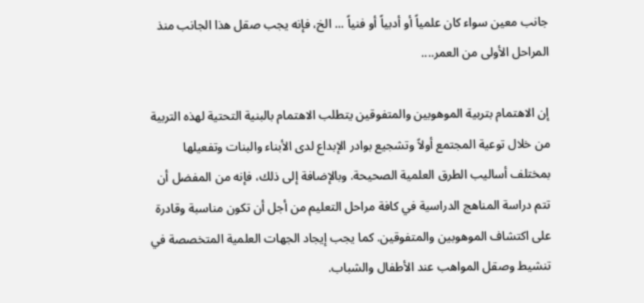جانب معين سواء كان علمياً أو أدبياً أو فنياً ... الخ، فإنه يجب صقل هذا الجانب منذ المراحل الأولى من العمر....

إن الاهتمام بتربية الموهوبين والمتفوقين يتطلب الاهتمام بالبنية التحتية لهذه التربية من خلال توعية المجتمع أولاً وتشجيع بوادر الإبداع لدى الأبناء والبنات وتفعيلها بمختلف أساليب الطرق العلمية الصحيحة. وبالإضافة إلى ذلك، فإنه من المفضل أن تتم دراسة المناهج الدراسية في كافة مراحل التعليم من أجل أن تكون مناسبة وقادرة على اكتشاف الموهوبين والمتفوقين. كما يجب إيجاد الجهات العلمية المتخصصة في تنشيط وصقل المواهب عند الأطفال والشباب.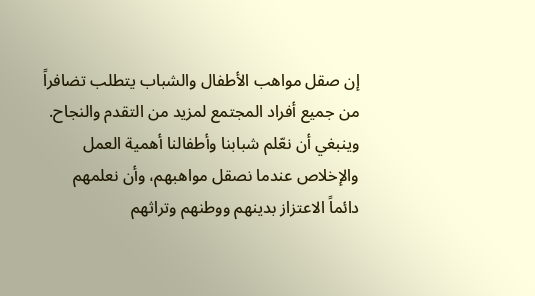إن صقل مواهب الأطفال والشباب يتطلب تضافراً من جميع أفراد المجتمع لمزيد من التقدم والنجاح. وينبغي أن نعّلم شبابنا وأطفالنا أهمية العمل والإخلاص عندما نصقل مواهبهم، وأن نعلمهم دائماً الاعتزاز بدينهم ووطنهم وتراثهم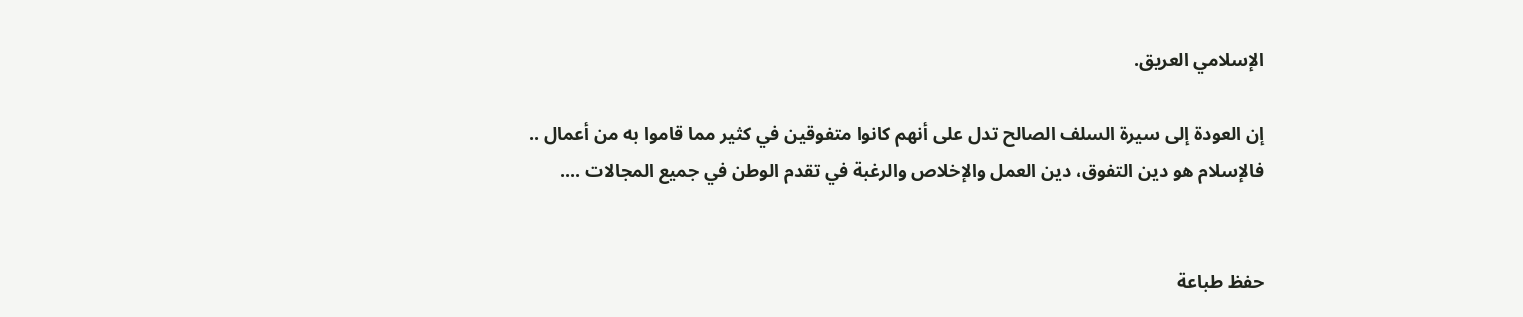الإسلامي العريق.

إن العودة إلى سيرة السلف الصالح تدل على أنهم كانوا متفوقين في كثير مما قاموا به من أعمال .. فالإسلام هو دين التفوق، دين العمل والإخلاص والرغبة في تقدم الوطن في جميع المجالات ....


حفظ طباعة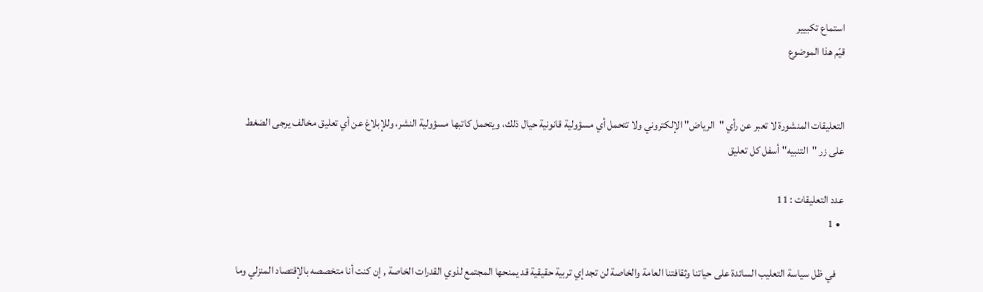استماع تكبيير
قيّم هذا الموضوع


التعليقات المنشورة لا تعبر عن رأي "الرياض" الإلكتروني ولا تتحمل أي مسؤولية قانونية حيال ذلك، ويتحمل كاتبها مسؤولية النشر، وللإبلاغ عن أي تعليق مخالف يرجى الضغط على زر "التنبيه" أسفل كل تعليق

عدد التعليقات : 11
  • 1

    في ظل سياسة التعليب السائدة على حياتنا وثقافتنا العامة والخاصة لن تجد إي تربية حقيقية قد يمنحها المجتمع لذوي القدرات الخاصة , إن كنت أنا متخصصه بالإقتصاد المنزلي وما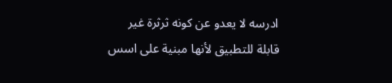ادرسه لا يعدو عن كونه ثرثرة غير قابلة للتطبيق لأنها مبنية على اسس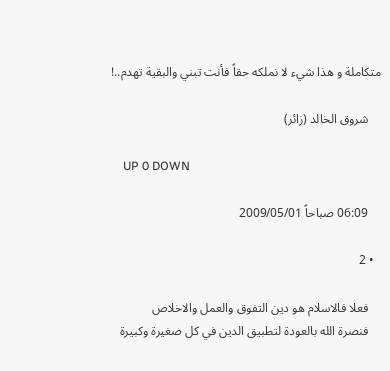متكاملة و هذا شيء لا نملكه حقاً فأنت تبني والبقية تهدم..!

    شروق الخالد (زائر)

    UP 0 DOWN

    06:09 صباحاً 2009/05/01

  • 2

    فعلا فالاسلام هو دين التفوق والعمل والاخلاص
    فنصرة الله بالعودة لتطبيق الدين في كل صغيرة وكبيرة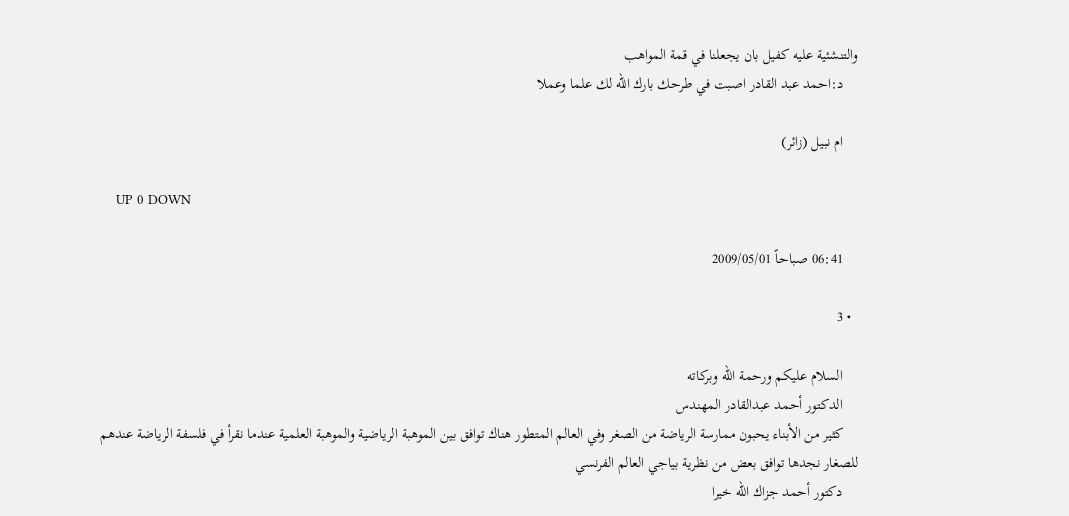والتنشئية عليه كفيل بان يجعلنا في قمة المواهب
    د:احمد عبد القادر اصبت في طرحك بارك الله لك علما وعملا

    ام نبيل (زائر)

    UP 0 DOWN

    06:41 صباحاً 2009/05/01

  • 3

    السلام عليكم ورحمة الله وبركاته
    الدكتور أحمد عبدالقادر المهندس
    كثير من الأبناء يحبون ممارسة الرياضة من الصغر وفي العالم المتطور هناك توافق بين الموهبة الرياضية والموهبة العلمية عندما نقرأ في فلسفة الرياضة عندهم للصغار نجدها توافق بعض من نظرية بياجي العالم الفرنسي
    دكتور أحمد جزاك الله خيرا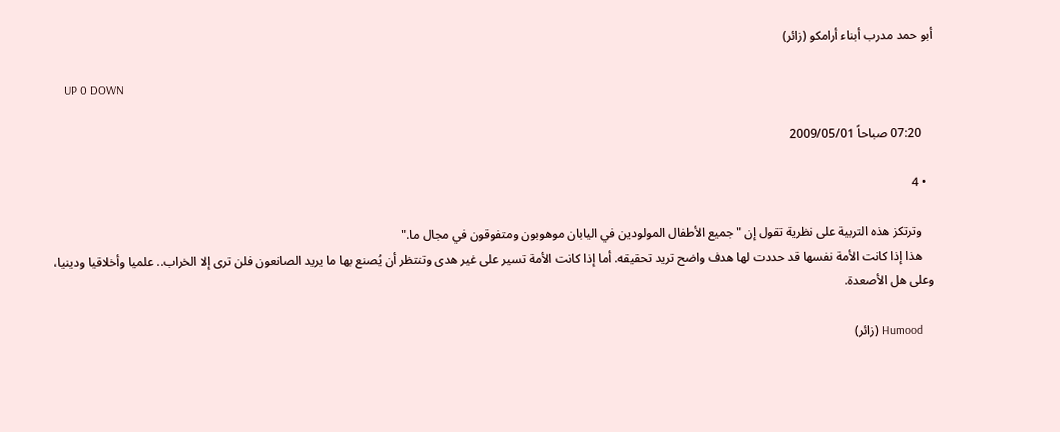أبو حمد مدرب أبناء أرامكو (زائر)

    UP 0 DOWN

    07:20 صباحاً 2009/05/01

  • 4

    وترتكز هذه التربية على نظرية تقول إن "جميع الأطفال المولودين في اليابان موهوبون ومتفوقون في مجال ما."
    هذا إذا كانت الأمة نفسها قد حددت لها هدف واضح تريد تحقيقه. أما إذا كانت الأمة تسير على غير هدى وتنتظر أن يُصنع بها ما يريد الصانعون فلن ترى إلا الخراب.. علميا وأخلاقيا ودينيا، وعلى هل الأصعدة.

    Humood (زائر)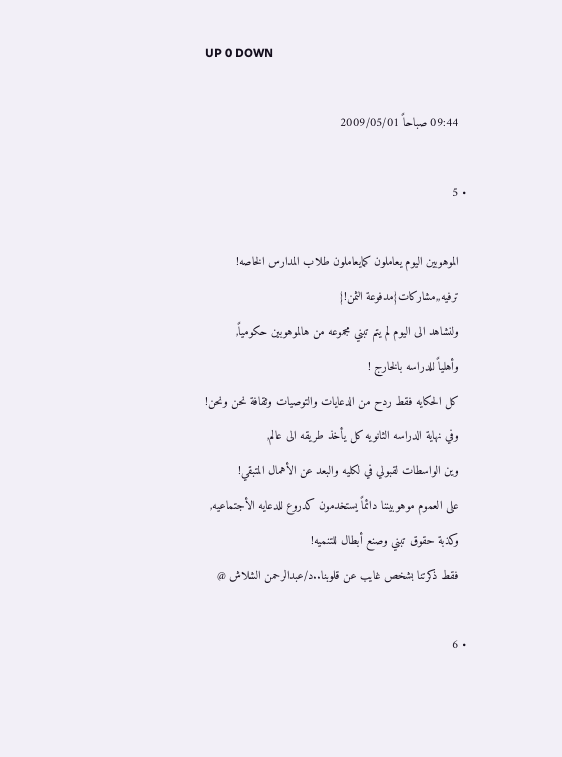UP 0 DOWN

    09:44 صباحاً 2009/05/01

  • 5

    الموهوبين اليوم يعاملون كمايعاملون طلاب المدارس الخاصه!
    ترفيه,,مشاركات{مدفوعة الثمن!}
    ولنشاهد الى اليوم لم يتم تبني مجموعه من هالموهوبين حكومياً,
    وأهلياً للدراسه بالخارج !
    كل الحكايه فقط ردح من الدعايات والتوصيات وثقافة نحن ونحن!
    وفي نهاية الدراسه الثانويه كل يأخذ طريقه الى عالم,
    وين الواسطات لقبولي في لكليه والبعد عن الأهمال المتبقي!
    على العموم موهوبيننا دائماً يستخدمون كدروع للدعايه الأجتماعيه,
    وكذبة حقوق تبني وصنع أبطال للتنميه!
    فقط ذكرتنا بشخص غايب عن قلوبنا..د/عبدالرحمن الشلاش @

  • 6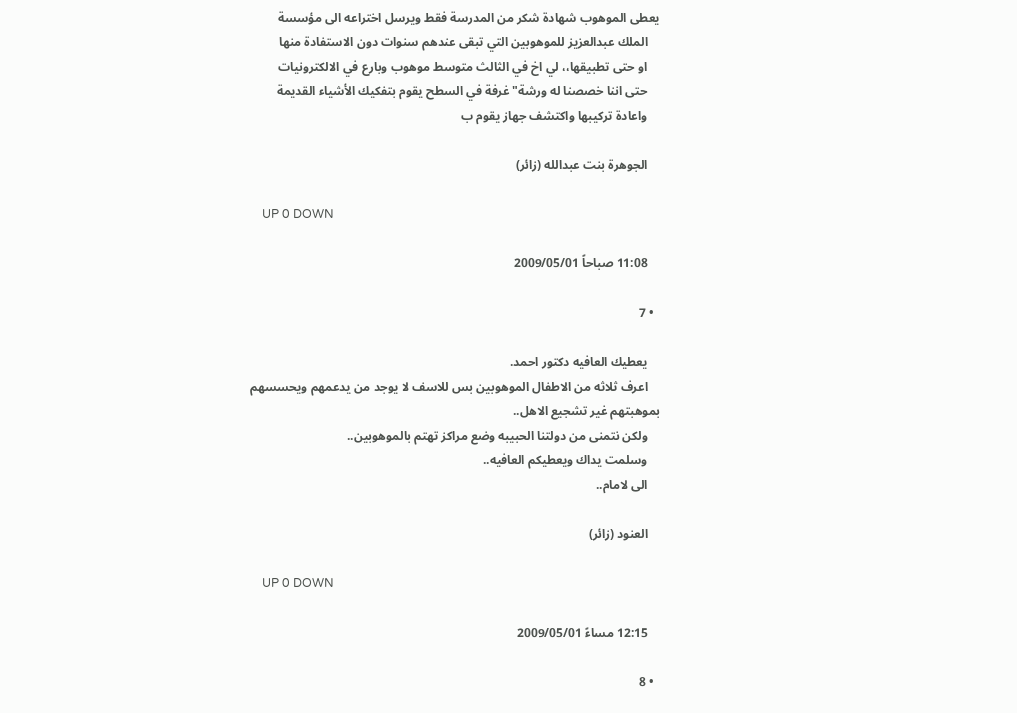يعطى الموهوب شهادة شكر من المدرسة فقط ويرسل اختراعه الى مؤسسة
    الملك عبدالعزيز للموهوبين التي تبقى عندهم سنوات دون الاستفادة منها
    او حتى تطبيقها،، لي اخ في الثالث متوسط موهوب وبارع في الالكترونيات
    حتى اننا خصصنا له ورشة"غرفة في السطح يقوم بتفكيك الأشياء القديمة
    واعادة تركيبها واكتشف جهاز يقوم ب

    الجوهرة بنت عبدالله (زائر)

    UP 0 DOWN

    11:08 صباحاً 2009/05/01

  • 7

    يعطيك العافيه دكتور احمد.
    اعرف ثلاثه من الاطفال الموهوبين بس للاسف لا يوجد من يدعمهم ويحسسهم بموهبتهم غير تشجيع الاهل..
    ولكن نتمنى من دولتنا الحبيبه وضع مراكز تهتم بالموهوبين..
    وسلمت يداك ويعطيكم العافيه..
    الى لامام..

    العنود (زائر)

    UP 0 DOWN

    12:15 مساءً 2009/05/01

  • 8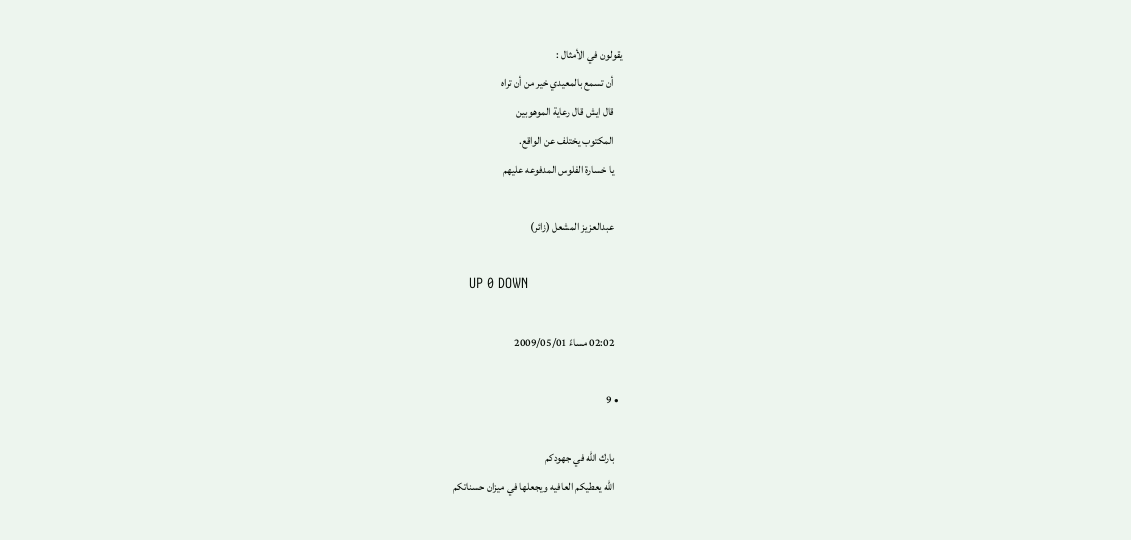يقولون في الأمثال :
    أن تسمع بالمعيدي خير من أن تراه
    قال ايش قال رعاية الموهوبين
    المكتوب يختلف عن الواقع.
    يا خسارة الفلوس المدفوعه عليهم

    عبدالعزيز المشعل (زائر)

    UP 0 DOWN

    02:02 مساءً 2009/05/01

  • 9

    بارك الله في جهودكم
    الله يعطيكم العافيه ويجعلها في ميزان حسناتكم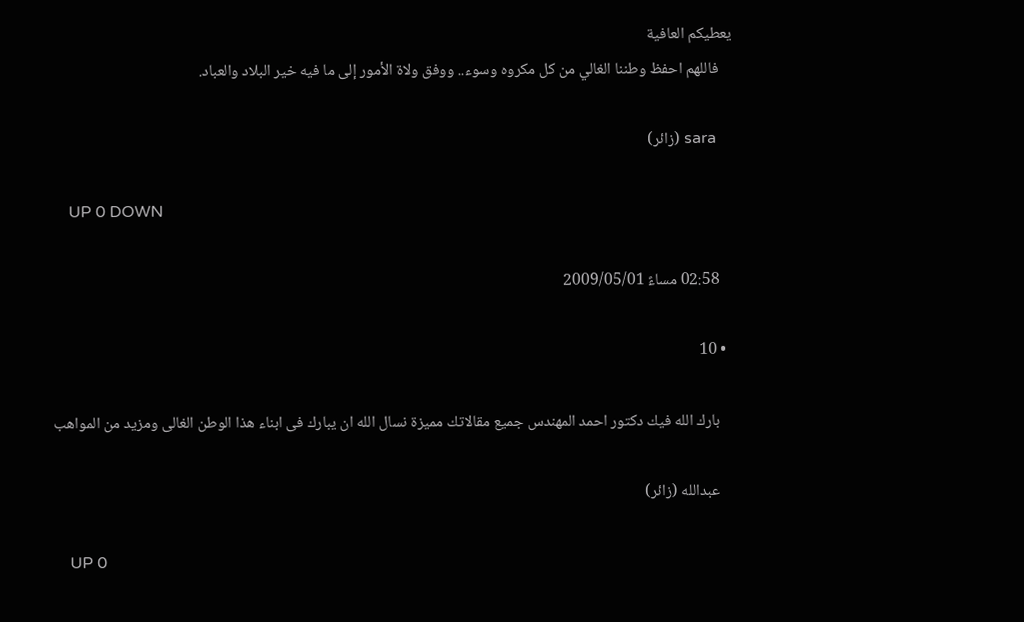يعطيكم العافية
    فاللهم احفظ وطننا الغالي من كل مكروه وسوء.. ووفق ولاة الأمور إلى ما فيه خير البلاد والعباد.

    sara (زائر)

    UP 0 DOWN

    02:58 مساءً 2009/05/01

  • 10

    بارك الله فيك دكتور احمد المهندس جميع مقالاتك مميزة نسال الله ان يبارك فى ابناء هذا الوطن الغالى ومزيد من المواهب

    عبدالله (زائر)

    UP 0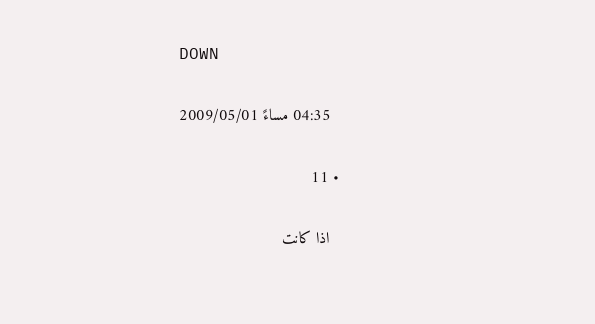DOWN

    04:35 مساءً 2009/05/01

  • 11

    اذا كانت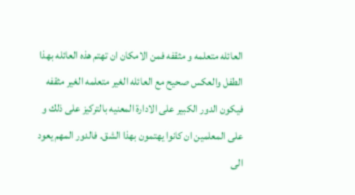العائله متعلمه و مثقفه فمن الامكان ان تهتم هذه العائله بهذا الطفل والعكس صحيح مع العائله الغير متعلمه الغير مثقفه فيكون الدور الكبير على الادارة المعنيه بالتركيز على ذلك و على المعلمين ان كانوا يهتمون بهذا الشق. فالدور المهم يعود الى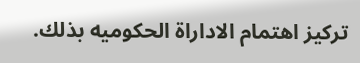تركيز اهتمام الاداراة الحكوميه بذلك.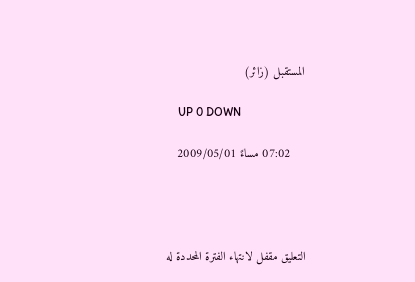المستقبل (زائر)

    UP 0 DOWN

    07:02 مساءً 2009/05/01




التعليق مقفل لانتهاء الفترة المحددة له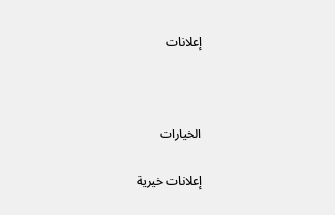إعلانات



الخيارات

إعلانات خيرية